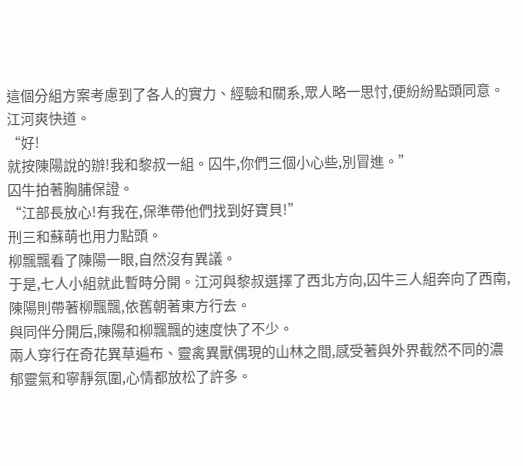這個分組方案考慮到了各人的實力、經驗和關系,眾人略一思忖,便紛紛點頭同意。
江河爽快道。
“好!
就按陳陽說的辦!我和黎叔一組。囚牛,你們三個小心些,別冒進。”
囚牛拍著胸脯保證。
“江部長放心!有我在,保準帶他們找到好寶貝!”
刑三和蘇萌也用力點頭。
柳飄飄看了陳陽一眼,自然沒有異議。
于是,七人小組就此暫時分開。江河與黎叔選擇了西北方向,囚牛三人組奔向了西南,陳陽則帶著柳飄飄,依舊朝著東方行去。
與同伴分開后,陳陽和柳飄飄的速度快了不少。
兩人穿行在奇花異草遍布、靈禽異獸偶現的山林之間,感受著與外界截然不同的濃郁靈氣和寧靜氛圍,心情都放松了許多。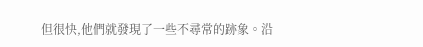但很快,他們就發現了一些不尋常的跡象。沿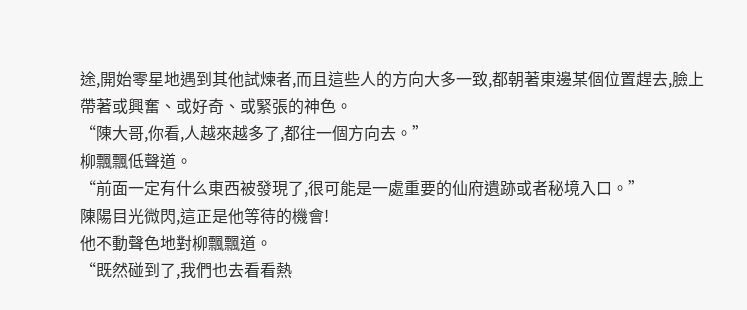途,開始零星地遇到其他試煉者,而且這些人的方向大多一致,都朝著東邊某個位置趕去,臉上帶著或興奮、或好奇、或緊張的神色。
“陳大哥,你看,人越來越多了,都往一個方向去。”
柳飄飄低聲道。
“前面一定有什么東西被發現了,很可能是一處重要的仙府遺跡或者秘境入口。”
陳陽目光微閃,這正是他等待的機會!
他不動聲色地對柳飄飄道。
“既然碰到了,我們也去看看熱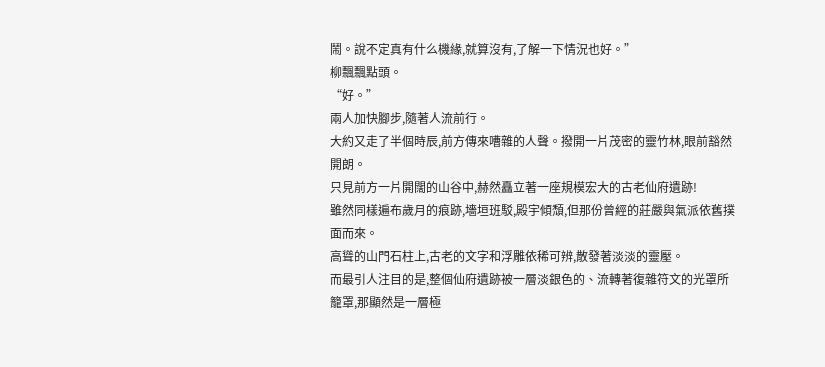鬧。說不定真有什么機緣,就算沒有,了解一下情況也好。”
柳飄飄點頭。
“好。”
兩人加快腳步,隨著人流前行。
大約又走了半個時辰,前方傳來嘈雜的人聲。撥開一片茂密的靈竹林,眼前豁然開朗。
只見前方一片開闊的山谷中,赫然矗立著一座規模宏大的古老仙府遺跡!
雖然同樣遍布歲月的痕跡,墻垣班駁,殿宇傾頹,但那份曾經的莊嚴與氣派依舊撲面而來。
高聳的山門石柱上,古老的文字和浮雕依稀可辨,散發著淡淡的靈壓。
而最引人注目的是,整個仙府遺跡被一層淡銀色的、流轉著復雜符文的光罩所籠罩,那顯然是一層極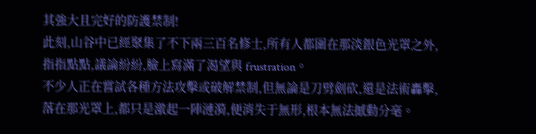其強大且完好的防護禁制!
此刻,山谷中已經聚集了不下兩三百名修士,所有人都圍在那淡銀色光罩之外,指指點點,議論紛紛,臉上寫滿了渴望與 frustration。
不少人正在嘗試各種方法攻擊或破解禁制,但無論是刀劈劍砍,還是法術轟擊,落在那光罩上,都只是激起一陣漣漪,便消失于無形,根本無法撼動分毫。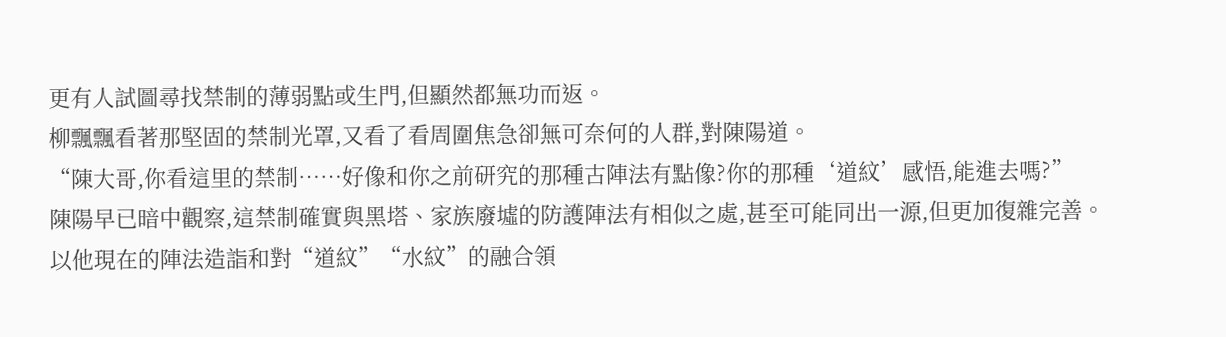更有人試圖尋找禁制的薄弱點或生門,但顯然都無功而返。
柳飄飄看著那堅固的禁制光罩,又看了看周圍焦急卻無可奈何的人群,對陳陽道。
“陳大哥,你看這里的禁制……好像和你之前研究的那種古陣法有點像?你的那種‘道紋’感悟,能進去嗎?”
陳陽早已暗中觀察,這禁制確實與黑塔、家族廢墟的防護陣法有相似之處,甚至可能同出一源,但更加復雜完善。
以他現在的陣法造詣和對“道紋”“水紋”的融合領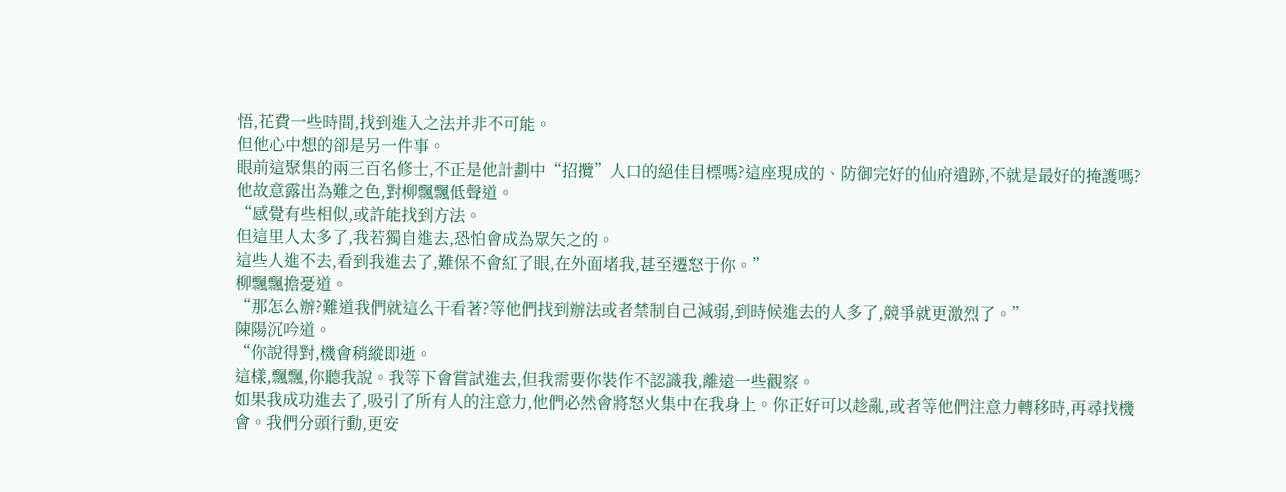悟,花費一些時間,找到進入之法并非不可能。
但他心中想的卻是另一件事。
眼前這聚集的兩三百名修士,不正是他計劃中“招攬”人口的絕佳目標嗎?這座現成的、防御完好的仙府遺跡,不就是最好的掩護嗎?
他故意露出為難之色,對柳飄飄低聲道。
“感覺有些相似,或許能找到方法。
但這里人太多了,我若獨自進去,恐怕會成為眾矢之的。
這些人進不去,看到我進去了,難保不會紅了眼,在外面堵我,甚至遷怒于你。”
柳飄飄擔憂道。
“那怎么辦?難道我們就這么干看著?等他們找到辦法或者禁制自己減弱,到時候進去的人多了,競爭就更激烈了。”
陳陽沉吟道。
“你說得對,機會稍縱即逝。
這樣,飄飄,你聽我說。我等下會嘗試進去,但我需要你裝作不認識我,離遠一些觀察。
如果我成功進去了,吸引了所有人的注意力,他們必然會將怒火集中在我身上。你正好可以趁亂,或者等他們注意力轉移時,再尋找機會。我們分頭行動,更安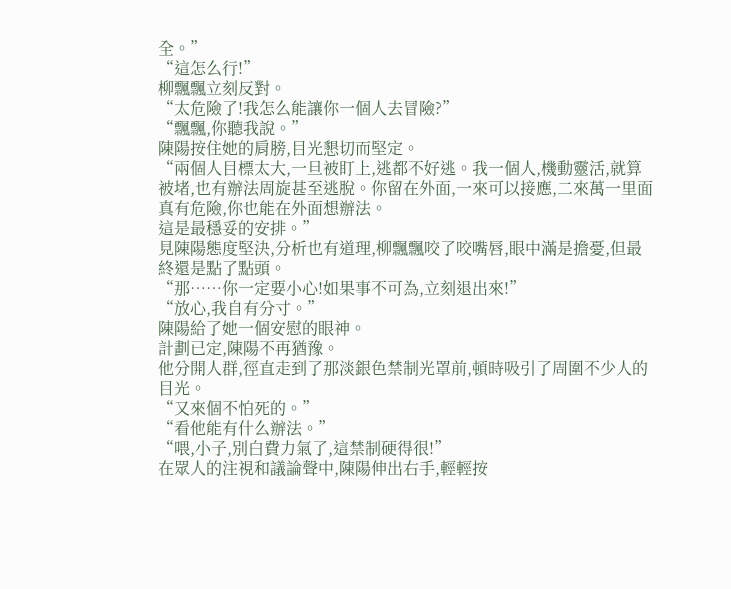全。”
“這怎么行!”
柳飄飄立刻反對。
“太危險了!我怎么能讓你一個人去冒險?”
“飄飄,你聽我說。”
陳陽按住她的肩膀,目光懇切而堅定。
“兩個人目標太大,一旦被盯上,逃都不好逃。我一個人,機動靈活,就算被堵,也有辦法周旋甚至逃脫。你留在外面,一來可以接應,二來萬一里面真有危險,你也能在外面想辦法。
這是最穩妥的安排。”
見陳陽態度堅決,分析也有道理,柳飄飄咬了咬嘴唇,眼中滿是擔憂,但最終還是點了點頭。
“那……你一定要小心!如果事不可為,立刻退出來!”
“放心,我自有分寸。”
陳陽給了她一個安慰的眼神。
計劃已定,陳陽不再猶豫。
他分開人群,徑直走到了那淡銀色禁制光罩前,頓時吸引了周圍不少人的目光。
“又來個不怕死的。”
“看他能有什么辦法。”
“喂,小子,別白費力氣了,這禁制硬得很!”
在眾人的注視和議論聲中,陳陽伸出右手,輕輕按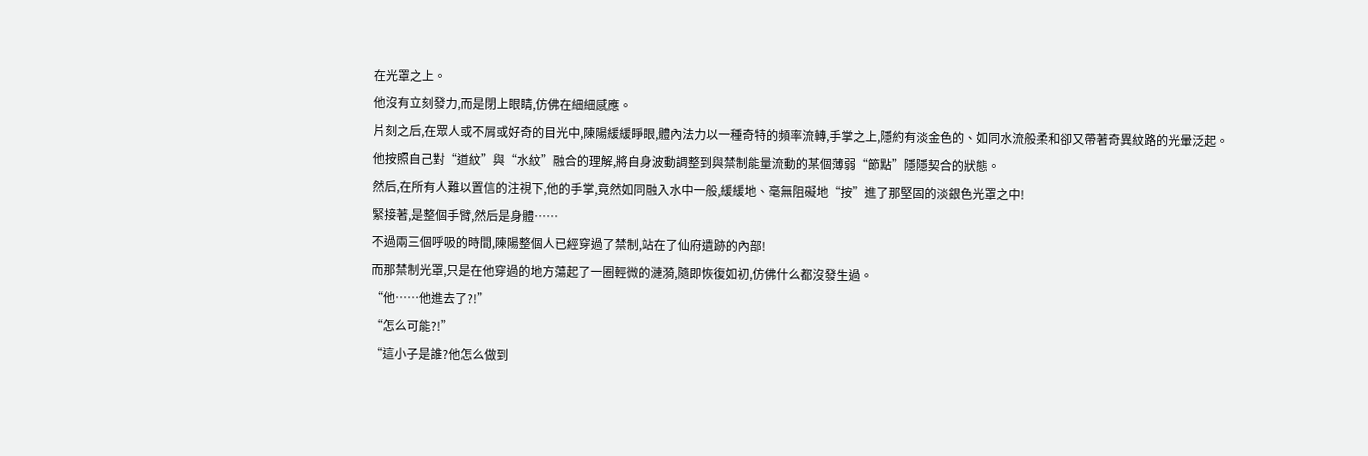在光罩之上。
他沒有立刻發力,而是閉上眼睛,仿佛在細細感應。
片刻之后,在眾人或不屑或好奇的目光中,陳陽緩緩睜眼,體內法力以一種奇特的頻率流轉,手掌之上,隱約有淡金色的、如同水流般柔和卻又帶著奇異紋路的光暈泛起。
他按照自己對“道紋”與“水紋”融合的理解,將自身波動調整到與禁制能量流動的某個薄弱“節點”隱隱契合的狀態。
然后,在所有人難以置信的注視下,他的手掌,竟然如同融入水中一般,緩緩地、毫無阻礙地“按”進了那堅固的淡銀色光罩之中!
緊接著,是整個手臂,然后是身體……
不過兩三個呼吸的時間,陳陽整個人已經穿過了禁制,站在了仙府遺跡的內部!
而那禁制光罩,只是在他穿過的地方蕩起了一圈輕微的漣漪,隨即恢復如初,仿佛什么都沒發生過。
“他……他進去了?!”
“怎么可能?!”
“這小子是誰?他怎么做到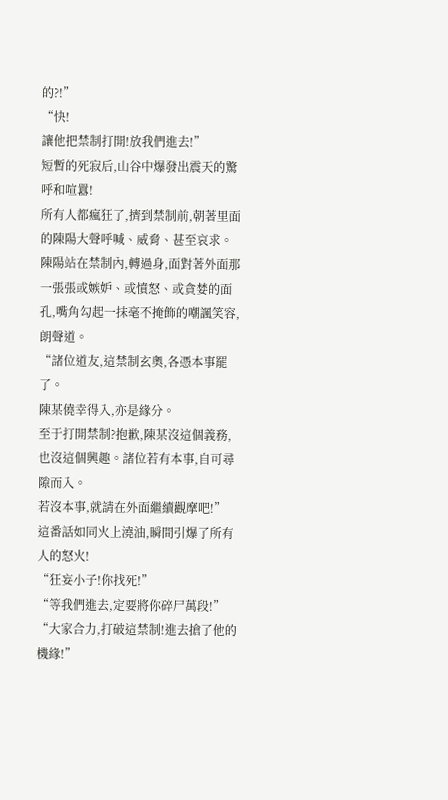的?!”
“快!
讓他把禁制打開!放我們進去!”
短暫的死寂后,山谷中爆發出震天的驚呼和喧囂!
所有人都瘋狂了,擠到禁制前,朝著里面的陳陽大聲呼喊、威脅、甚至哀求。
陳陽站在禁制內,轉過身,面對著外面那一張張或嫉妒、或憤怒、或貪婪的面孔,嘴角勾起一抹毫不掩飾的嘲諷笑容,朗聲道。
“諸位道友,這禁制玄奧,各憑本事罷了。
陳某僥幸得入,亦是緣分。
至于打開禁制?抱歉,陳某沒這個義務,也沒這個興趣。諸位若有本事,自可尋隙而入。
若沒本事,就請在外面繼續觀摩吧!”
這番話如同火上澆油,瞬間引爆了所有人的怒火!
“狂妄小子!你找死!”
“等我們進去,定要將你碎尸萬段!”
“大家合力,打破這禁制!進去搶了他的機緣!”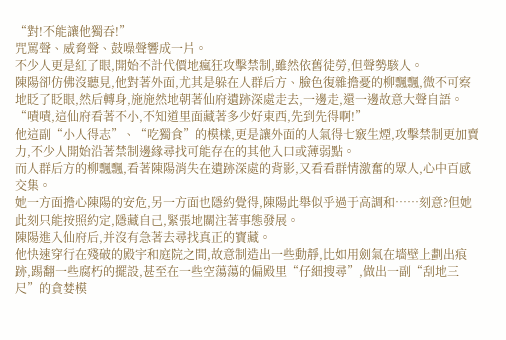“對!不能讓他獨吞!”
咒罵聲、威脅聲、鼓噪聲響成一片。
不少人更是紅了眼,開始不計代價地瘋狂攻擊禁制,雖然依舊徒勞,但聲勢駭人。
陳陽卻仿佛沒聽見,他對著外面,尤其是躲在人群后方、臉色復雜擔憂的柳飄飄,微不可察地眨了眨眼,然后轉身,施施然地朝著仙府遺跡深處走去,一邊走,還一邊故意大聲自語。
“嘖嘖,這仙府看著不小,不知道里面藏著多少好東西,先到先得啊!”
他這副“小人得志”、“吃獨食”的模樣,更是讓外面的人氣得七竅生煙,攻擊禁制更加賣力,不少人開始沿著禁制邊緣尋找可能存在的其他入口或薄弱點。
而人群后方的柳飄飄,看著陳陽消失在遺跡深處的背影,又看看群情激奮的眾人,心中百感交集。
她一方面擔心陳陽的安危,另一方面也隱約覺得,陳陽此舉似乎過于高調和……刻意?但她此刻只能按照約定,隱藏自己,緊張地關注著事態發展。
陳陽進入仙府后,并沒有急著去尋找真正的寶藏。
他快速穿行在殘破的殿宇和庭院之間,故意制造出一些動靜,比如用劍氣在墻壁上劃出痕跡,踢翻一些腐朽的擺設,甚至在一些空蕩蕩的偏殿里“仔細搜尋”,做出一副“刮地三尺”的貪婪模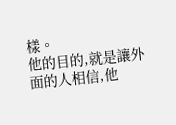樣。
他的目的,就是讓外面的人相信,他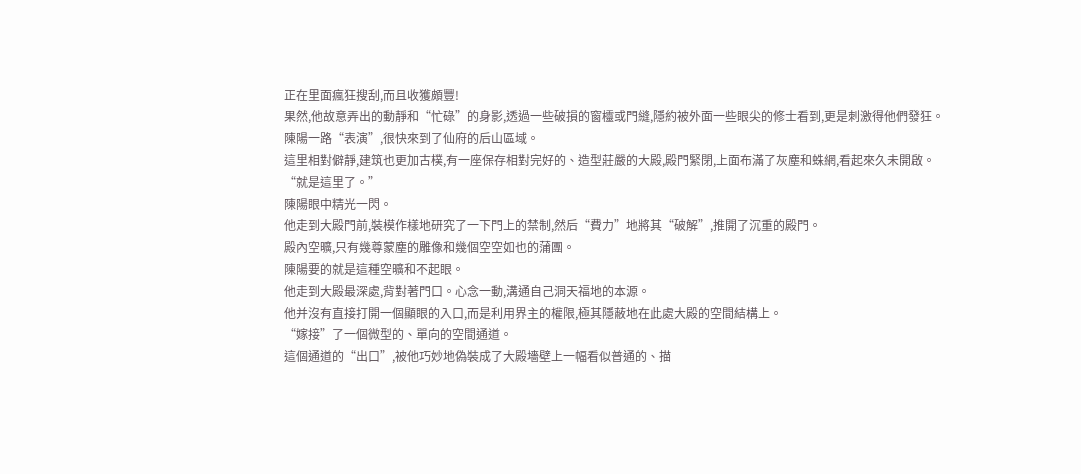正在里面瘋狂搜刮,而且收獲頗豐!
果然,他故意弄出的動靜和“忙碌”的身影,透過一些破損的窗欞或門縫,隱約被外面一些眼尖的修士看到,更是刺激得他們發狂。
陳陽一路“表演”,很快來到了仙府的后山區域。
這里相對僻靜,建筑也更加古樸,有一座保存相對完好的、造型莊嚴的大殿,殿門緊閉,上面布滿了灰塵和蛛網,看起來久未開啟。
“就是這里了。”
陳陽眼中精光一閃。
他走到大殿門前,裝模作樣地研究了一下門上的禁制,然后“費力”地將其“破解”,推開了沉重的殿門。
殿內空曠,只有幾尊蒙塵的雕像和幾個空空如也的蒲團。
陳陽要的就是這種空曠和不起眼。
他走到大殿最深處,背對著門口。心念一動,溝通自己洞天福地的本源。
他并沒有直接打開一個顯眼的入口,而是利用界主的權限,極其隱蔽地在此處大殿的空間結構上。
“嫁接”了一個微型的、單向的空間通道。
這個通道的“出口”,被他巧妙地偽裝成了大殿墻壁上一幅看似普通的、描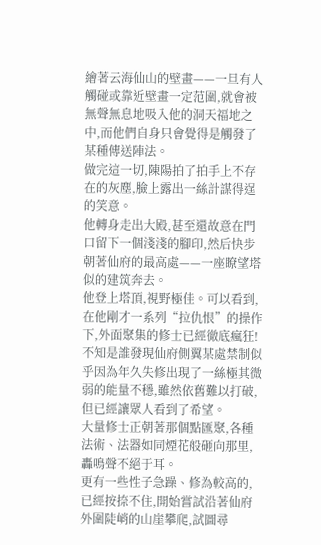繪著云海仙山的壁畫——一旦有人觸碰或靠近壁畫一定范圍,就會被無聲無息地吸入他的洞天福地之中,而他們自身只會覺得是觸發了某種傳送陣法。
做完這一切,陳陽拍了拍手上不存在的灰塵,臉上露出一絲計謀得逞的笑意。
他轉身走出大殿,甚至還故意在門口留下一個淺淺的腳印,然后快步朝著仙府的最高處——一座瞭望塔似的建筑奔去。
他登上塔頂,視野極佳。可以看到,在他剛才一系列“拉仇恨”的操作下,外面聚集的修士已經徹底瘋狂!
不知是誰發現仙府側翼某處禁制似乎因為年久失修出現了一絲極其微弱的能量不穩,雖然依舊難以打破,但已經讓眾人看到了希望。
大量修士正朝著那個點匯聚,各種法術、法器如同煙花般砸向那里,轟鳴聲不絕于耳。
更有一些性子急躁、修為較高的,已經按捺不住,開始嘗試沿著仙府外圍陡峭的山崖攀爬,試圖尋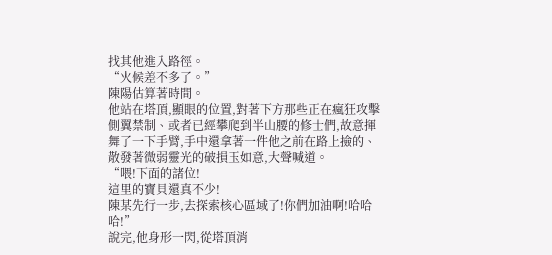找其他進入路徑。
“火候差不多了。”
陳陽估算著時間。
他站在塔頂,顯眼的位置,對著下方那些正在瘋狂攻擊側翼禁制、或者已經攀爬到半山腰的修士們,故意揮舞了一下手臂,手中還拿著一件他之前在路上撿的、散發著微弱靈光的破損玉如意,大聲喊道。
“喂!下面的諸位!
這里的寶貝還真不少!
陳某先行一步,去探索核心區域了!你們加油啊!哈哈哈!”
說完,他身形一閃,從塔頂消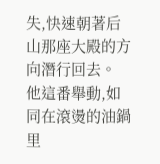失,快速朝著后山那座大殿的方向潛行回去。
他這番舉動,如同在滾燙的油鍋里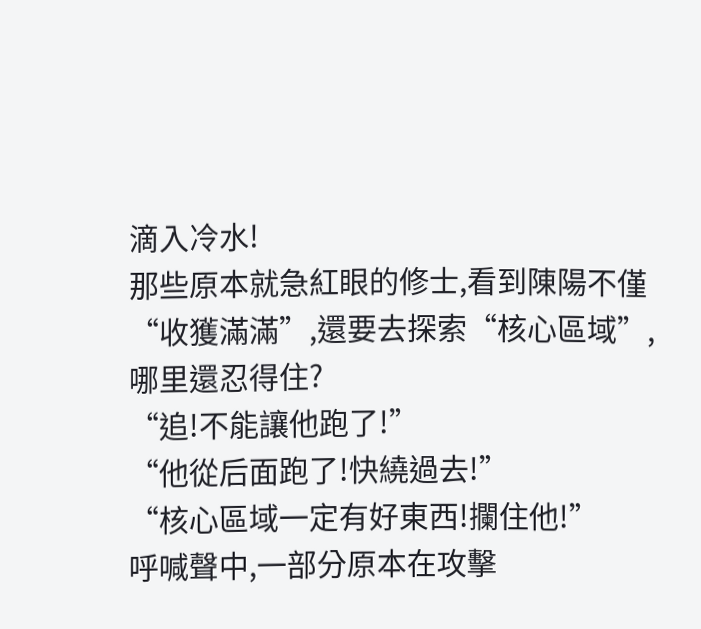滴入冷水!
那些原本就急紅眼的修士,看到陳陽不僅“收獲滿滿”,還要去探索“核心區域”,哪里還忍得住?
“追!不能讓他跑了!”
“他從后面跑了!快繞過去!”
“核心區域一定有好東西!攔住他!”
呼喊聲中,一部分原本在攻擊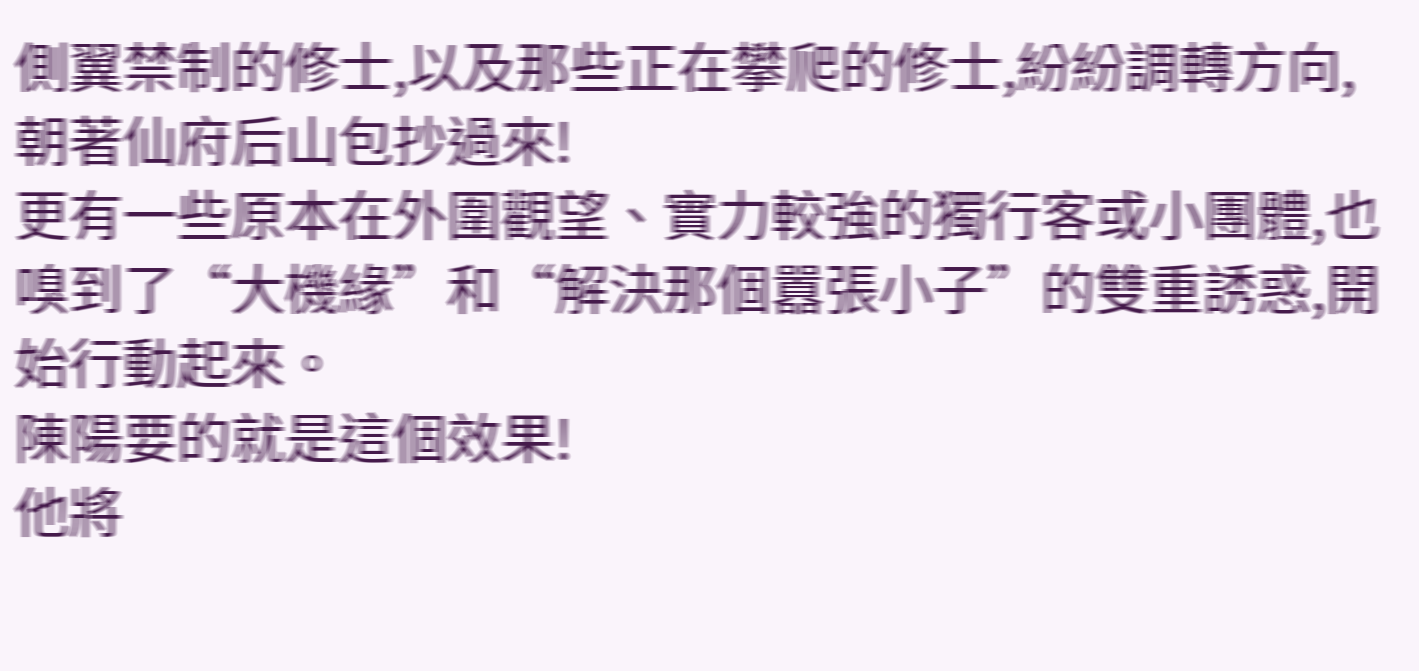側翼禁制的修士,以及那些正在攀爬的修士,紛紛調轉方向,朝著仙府后山包抄過來!
更有一些原本在外圍觀望、實力較強的獨行客或小團體,也嗅到了“大機緣”和“解決那個囂張小子”的雙重誘惑,開始行動起來。
陳陽要的就是這個效果!
他將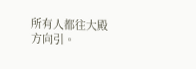所有人都往大殿方向引。